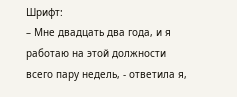Шрифт:
– Мне двадцать два года, и я работаю на этой должности всего пару недель, - ответила я,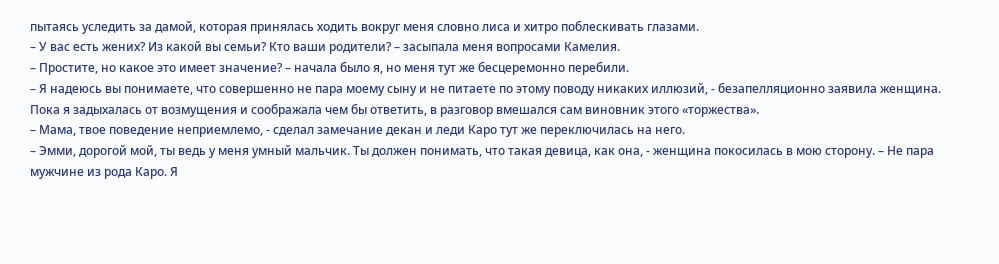пытаясь уследить за дамой, которая принялась ходить вокруг меня словно лиса и хитро поблескивать глазами.
– У вас есть жених? Из какой вы семьи? Кто ваши родители? – засыпала меня вопросами Камелия.
– Простите, но какое это имеет значение? – начала было я, но меня тут же бесцеремонно перебили.
– Я надеюсь вы понимаете, что совершенно не пара моему сыну и не питаете по этому поводу никаких иллюзий, - безапелляционно заявила женщина.
Пока я задыхалась от возмущения и соображала чем бы ответить, в разговор вмешался сам виновник этого «торжества».
– Мама, твое поведение неприемлемо, - сделал замечание декан и леди Каро тут же переключилась на него.
– Эмми, дорогой мой, ты ведь у меня умный мальчик. Ты должен понимать, что такая девица, как она, - женщина покосилась в мою сторону. – Не пара мужчине из рода Каро. Я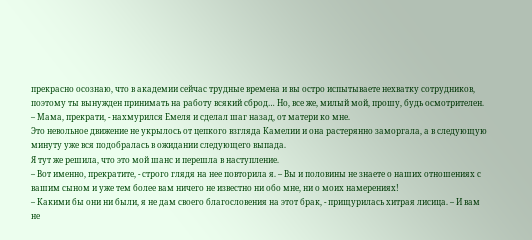прекрасно осознаю, что в академии сейчас трудные времена и вы остро испытываете нехватку сотрудников, поэтому ты вынужден принимать на работу всякий сброд… Но, все же, милый мой, прошу, будь осмотрителен.
– Мама, прекрати, - нахмурился Емеля и сделал шаг назад, от матери ко мне.
Это невольное движение не укрылось от цепкого взгляда Камелии и она растерянно заморгала, а в следующую минуту уже вся подобралась в ожидании следующего выпада.
Я тут же решила, что это мой шанс и перешла в наступление.
– Вот именно, прекратите, - строго глядя на нее повторила я. – Вы и половины не знаете о наших отношениях с вашим сыном и уже тем более вам ничего не известно ни обо мне, ни о моих намерениях!
– Какими бы они ни были, я не дам своего благословения на этот брак, - прищурилась хитрая лисица. – И вам не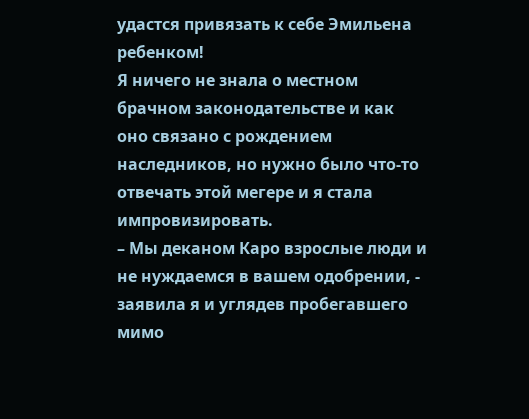удастся привязать к себе Эмильена ребенком!
Я ничего не знала о местном брачном законодательстве и как оно связано с рождением наследников, но нужно было что-то отвечать этой мегере и я стала импровизировать.
– Мы деканом Каро взрослые люди и не нуждаемся в вашем одобрении, - заявила я и углядев пробегавшего мимо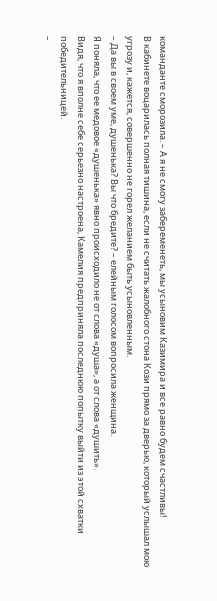команданте сморозила. – А я не смогу забеременеть, мы усыновим Казимира и все равно будем счастливы!
В кабинете воцарилась полная тишина, если не считать жалобного стона Кози прямо за дверью, который услышал мою угрозу и, кажется, совершенно не горел желанием быть усыновленным.
– Да вы в своем уме, душенька? Вы что бредите? – елейным голосом вопросила женщина.
Я поняла, что ее медовое «душенька» явно происходило не от слова «душа», а от слова «душить».
Видя, что я вполне себе серьезно настроена, Камелия предприняла последнюю попытку выйти из этой схватки победительницей.
–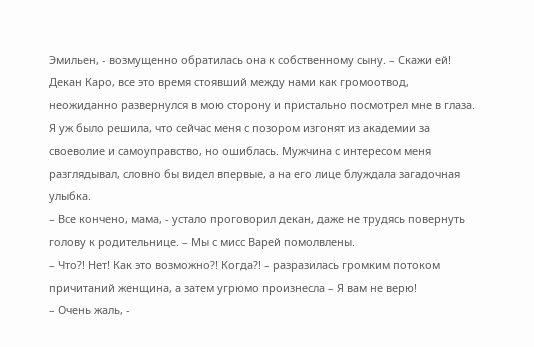Эмильен, - возмущенно обратилась она к собственному сыну. – Скажи ей!
Декан Каро, все это время стоявший между нами как громоотвод, неожиданно развернулся в мою сторону и пристально посмотрел мне в глаза. Я уж было решила, что сейчас меня с позором изгонят из академии за своеволие и самоуправство, но ошиблась. Мужчина с интересом меня разглядывал, словно бы видел впервые, а на его лице блуждала загадочная улыбка.
– Все кончено, мама, - устало проговорил декан, даже не трудясь повернуть голову к родительнице. – Мы с мисс Варей помолвлены.
– Что?! Нет! Как это возможно?! Когда?! – разразилась громким потоком причитаний женщина, а затем угрюмо произнесла – Я вам не верю!
– Очень жаль, -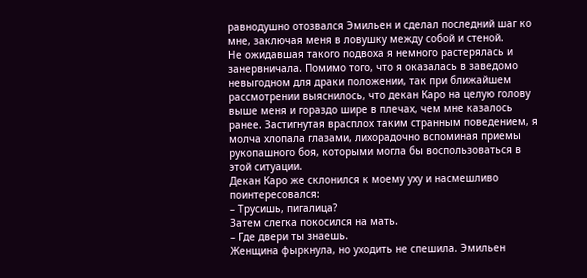равнодушно отозвался Эмильен и сделал последний шаг ко мне, заключая меня в ловушку между собой и стеной.
Не ожидавшая такого подвоха я немного растерялась и занервничала. Помимо того, что я оказалась в заведомо невыгодном для драки положении, так при ближайшем рассмотрении выяснилось, что декан Каро на целую голову выше меня и гораздо шире в плечах, чем мне казалось ранее. Застигнутая врасплох таким странным поведением, я молча хлопала глазами, лихорадочно вспоминая приемы рукопашного боя, которыми могла бы воспользоваться в этой ситуации.
Декан Каро же склонился к моему уху и насмешливо поинтересовался:
– Трусишь, пигалица?
Затем слегка покосился на мать.
– Где двери ты знаешь.
Женщина фыркнула, но уходить не спешила. Эмильен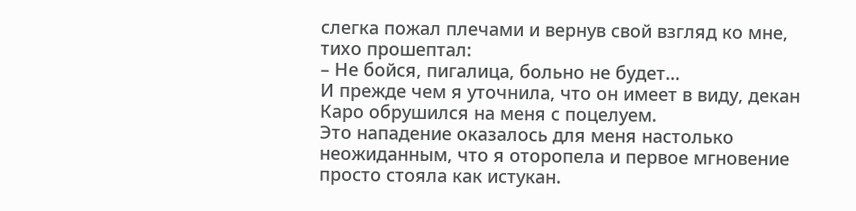слегка пожал плечами и вернув свой взгляд ко мне, тихо прошептал:
– Не бойся, пигалица, больно не будет…
И прежде чем я уточнила, что он имеет в виду, декан Каро обрушился на меня с поцелуем.
Это нападение оказалось для меня настолько неожиданным, что я оторопела и первое мгновение просто стояла как истукан.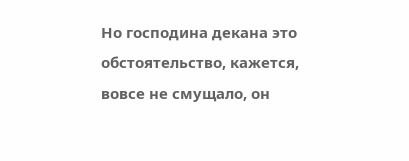Но господина декана это обстоятельство, кажется, вовсе не смущало, он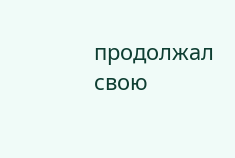продолжал свою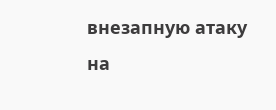внезапную атаку на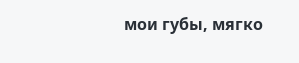мои губы, мягко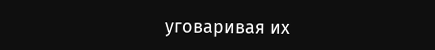уговаривая их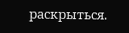раскрыться.